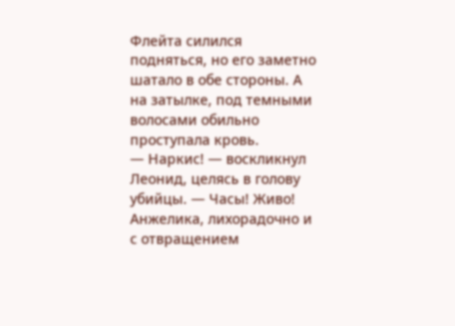Флейта силился подняться, но его заметно шатало в обе стороны. А на затылке, под темными волосами обильно проступала кровь.
— Наркис! — воскликнул Леонид, целясь в голову убийцы. — Часы! Живо!
Анжелика, лихорадочно и с отвращением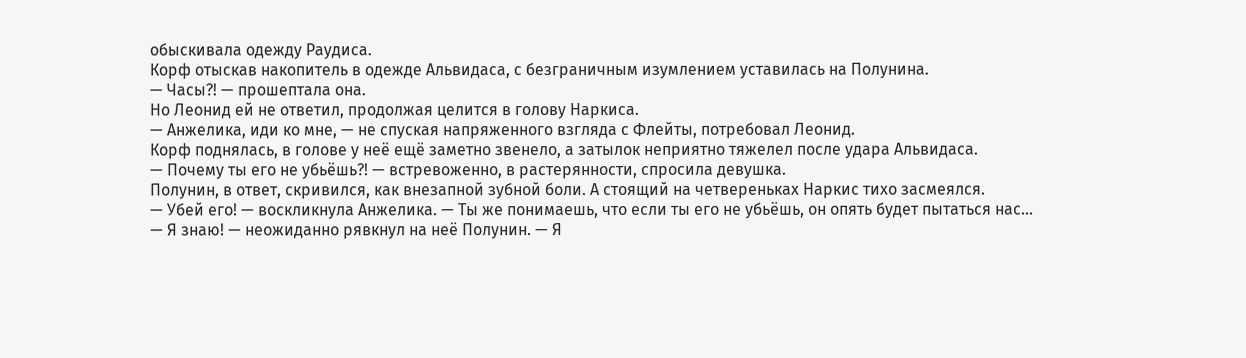обыскивала одежду Раудиса.
Корф отыскав накопитель в одежде Альвидаса, с безграничным изумлением уставилась на Полунина.
— Часы?! — прошептала она.
Но Леонид ей не ответил, продолжая целится в голову Наркиса.
— Анжелика, иди ко мне, — не спуская напряженного взгляда с Флейты, потребовал Леонид.
Корф поднялась, в голове у неё ещё заметно звенело, а затылок неприятно тяжелел после удара Альвидаса.
— Почему ты его не убьёшь?! — встревоженно, в растерянности, спросила девушка.
Полунин, в ответ, скривился, как внезапной зубной боли. А стоящий на четвереньках Наркис тихо засмеялся.
— Убей его! — воскликнула Анжелика. — Ты же понимаешь, что если ты его не убьёшь, он опять будет пытаться нас…
— Я знаю! — неожиданно рявкнул на неё Полунин. — Я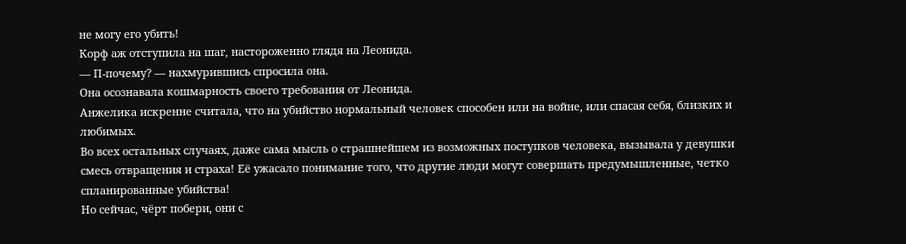не могу его убить!
Корф аж отступила на шаг, настороженно глядя на Леонида.
— П-почему? — нахмурившись спросила она.
Она осознавала кошмарность своего требования от Леонида.
Анжелика искренне считала, что на убийство нормальный человек способен или на войне, или спасая себя, близких и любимых.
Во всех остальных случаях, даже сама мысль о страшнейшем из возможных поступков человека, вызывала у девушки смесь отвращения и страха! Её ужасало понимание того, что другие люди могут совершать предумышленные, четко спланированные убийства!
Но сейчас, чёрт побери, они с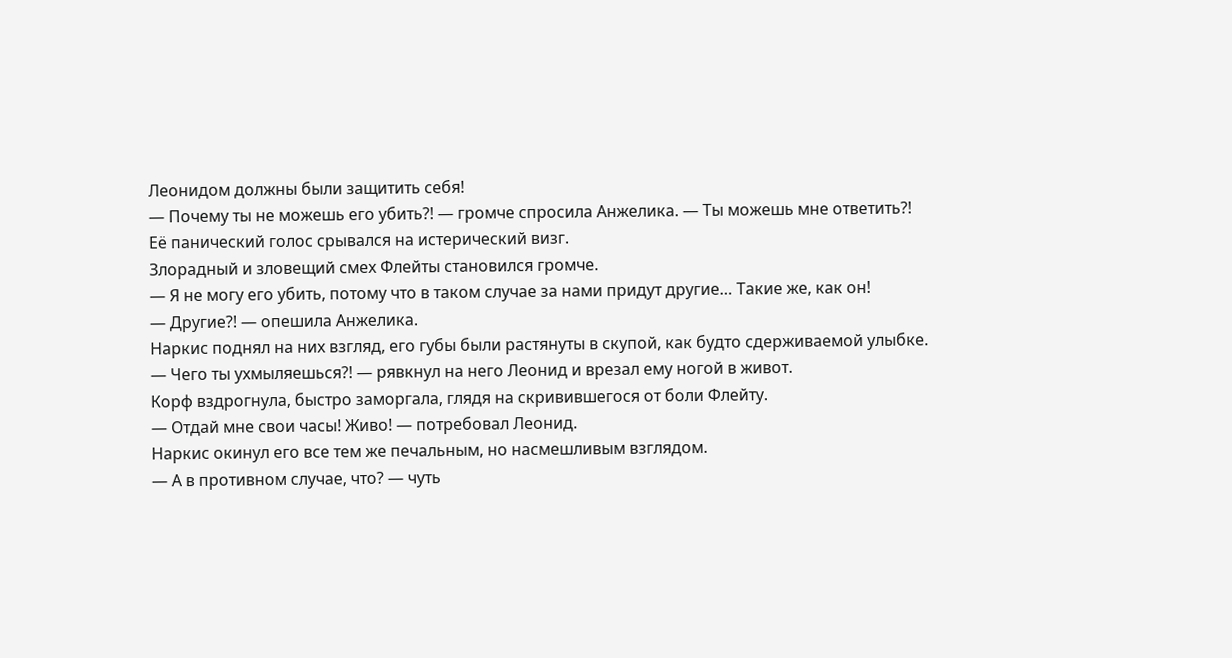Леонидом должны были защитить себя!
— Почему ты не можешь его убить?! — громче спросила Анжелика. — Ты можешь мне ответить?!
Её панический голос срывался на истерический визг.
Злорадный и зловещий смех Флейты становился громче.
— Я не могу его убить, потому что в таком случае за нами придут другие… Такие же, как он!
— Другие?! — опешила Анжелика.
Наркис поднял на них взгляд, его губы были растянуты в скупой, как будто сдерживаемой улыбке.
— Чего ты ухмыляешься?! — рявкнул на него Леонид и врезал ему ногой в живот.
Корф вздрогнула, быстро заморгала, глядя на скривившегося от боли Флейту.
— Отдай мне свои часы! Живо! — потребовал Леонид.
Наркис окинул его все тем же печальным, но насмешливым взглядом.
— А в противном случае, что? — чуть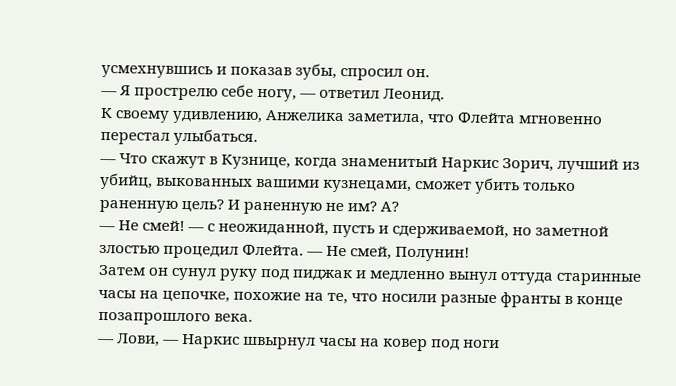усмехнувшись и показав зубы, спросил он.
— Я прострелю себе ногу, — ответил Леонид.
К своему удивлению, Анжелика заметила, что Флейта мгновенно перестал улыбаться.
— Что скажут в Кузнице, когда знаменитый Наркис Зорич, лучший из убийц, выкованных вашими кузнецами, сможет убить только раненную цель? И раненную не им? А?
— Не смей! — с неожиданной, пусть и сдерживаемой, но заметной злостью процедил Флейта. — Не смей, Полунин!
Затем он сунул руку под пиджак и медленно вынул оттуда старинные часы на цепочке, похожие на те, что носили разные франты в конце позапрошлого века.
— Лови, — Наркис швырнул часы на ковер под ноги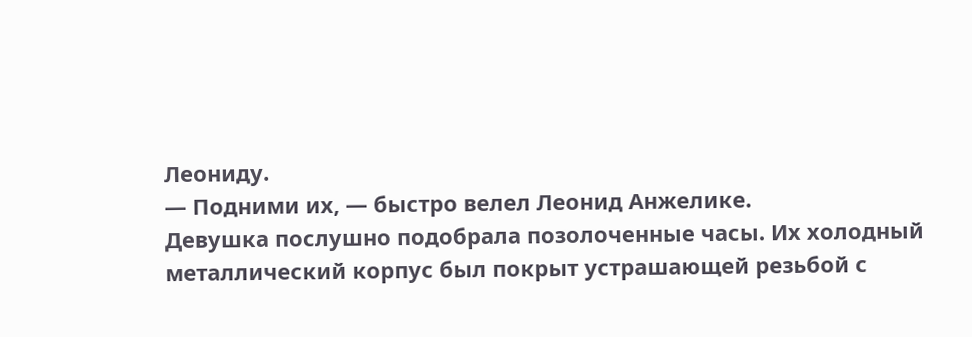Леониду.
— Подними их, — быстро велел Леонид Анжелике.
Девушка послушно подобрала позолоченные часы. Их холодный металлический корпус был покрыт устрашающей резьбой с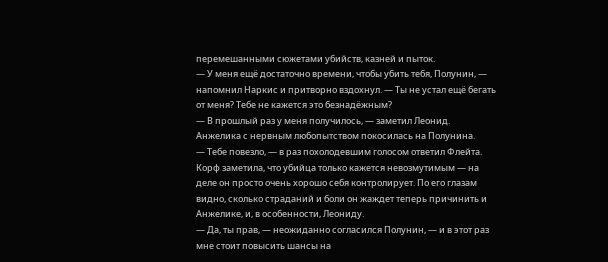перемешанными сюжетами убийств, казней и пыток.
— У меня ещё достаточно времени, чтобы убить тебя, Полунин, — напомнил Наркис и притворно вздохнул. — Ты не устал ещё бегать от меня? Тебе не кажется это безнадёжным?
— В прошлый раз у меня получилось, — заметил Леонид.
Анжелика с нервным любопытством покосилась на Полунина.
— Тебе повезло, — в раз похолодевшим голосом ответил Флейта.
Корф заметила, что убийца только кажется невозмутимым — на деле он просто очень хорошо себя контролирует. По его глазам видно, сколько страданий и боли он жаждет теперь причинить и Анжелике, и, в особенности, Леониду.
— Да, ты прав, — неожиданно согласился Полунин, — и в этот раз мне стоит повысить шансы на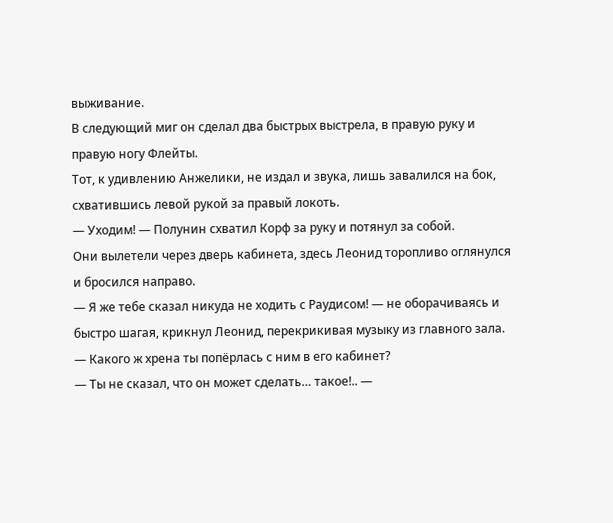выживание.
В следующий миг он сделал два быстрых выстрела, в правую руку и правую ногу Флейты.
Тот, к удивлению Анжелики, не издал и звука, лишь завалился на бок, схватившись левой рукой за правый локоть.
— Уходим! — Полунин схватил Корф за руку и потянул за собой.
Они вылетели через дверь кабинета, здесь Леонид торопливо оглянулся и бросился направо.
— Я же тебе сказал никуда не ходить с Раудисом! — не оборачиваясь и быстро шагая, крикнул Леонид, перекрикивая музыку из главного зала. — Какого ж хрена ты попёрлась с ним в его кабинет?
— Ты не сказал, что он может сделать… такое!.. —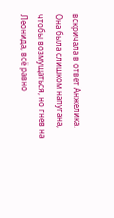вскричала в ответ Анжелика.
Она была слишком напугана, чтобы возмущаться, но гнев на Леонида, всё равно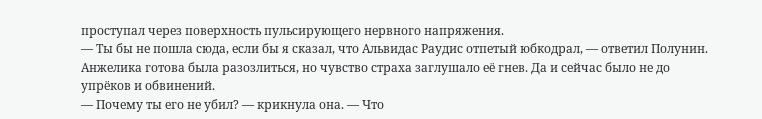проступал через поверхность пульсирующего нервного напряжения.
— Ты бы не пошла сюда, если бы я сказал, что Альвидас Раудис отпетый юбкодрал, — ответил Полунин.
Анжелика готова была разозлиться, но чувство страха заглушало её гнев. Да и сейчас было не до упрёков и обвинений.
— Почему ты его не убил? — крикнула она. — Что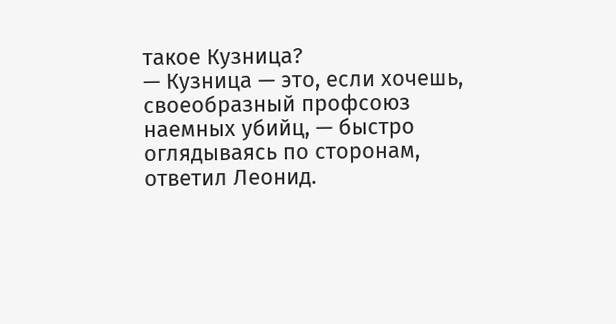такое Кузница?
— Кузница — это, если хочешь, своеобразный профсоюз наемных убийц, — быстро оглядываясь по сторонам, ответил Леонид.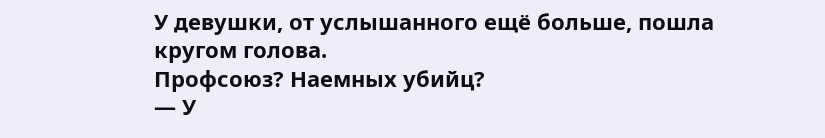У девушки, от услышанного ещё больше, пошла кругом голова.
Профсоюз? Наемных убийц?
— У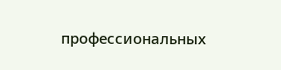профессиональных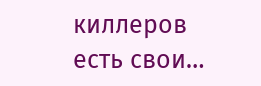киллеров есть свои…